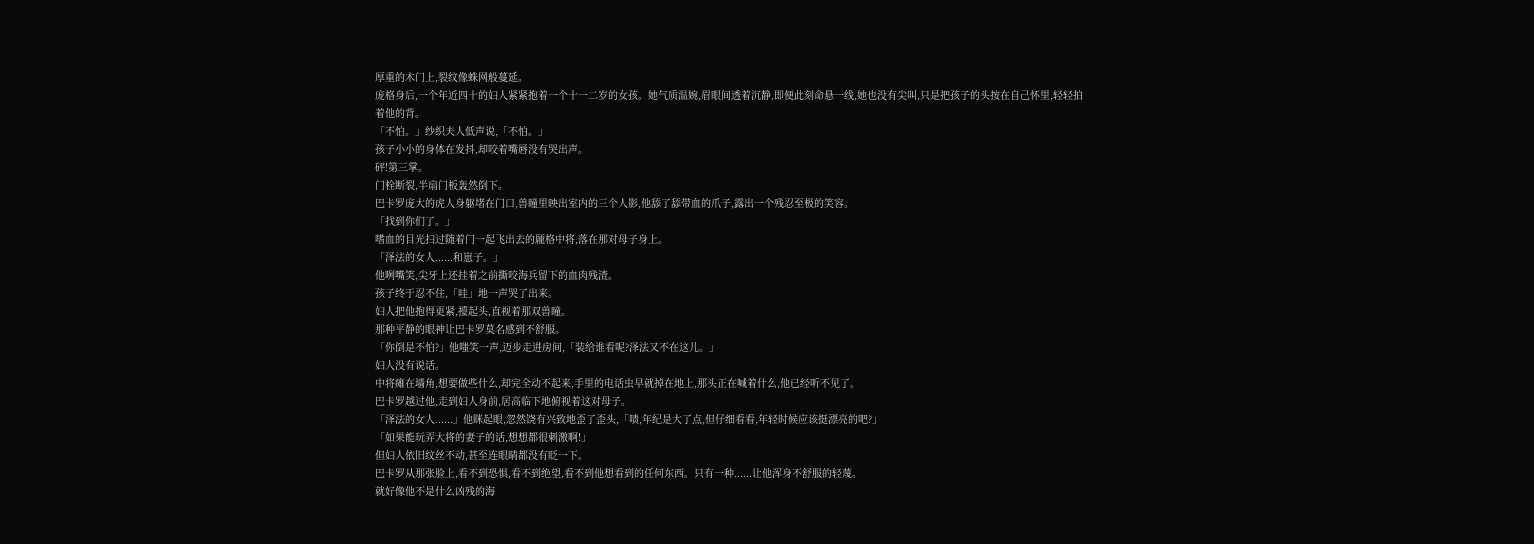厚重的木门上,裂纹像蛛网般蔓延。
庞格身后,一个年近四十的妇人紧紧抱着一个十一二岁的女孩。她气质温婉,眉眼间透着沉静,即便此刻命悬一线,她也没有尖叫,只是把孩子的头按在自己怀里,轻轻拍着他的背。
「不怕。」纱织夫人低声说,「不怕。」
孩子小小的身体在发抖,却咬着嘴唇没有哭出声。
砰!第三掌。
门栓断裂,半扇门板轰然倒下。
巴卡罗庞大的虎人身躯堵在门口,兽瞳里映出室内的三个人影,他舔了舔带血的爪子,露出一个残忍至极的笑容。
「找到你们了。」
嗜血的目光扫过随着门一起飞出去的龎格中将,落在那对母子身上。
「泽法的女人......和崽子。」
他咧嘴笑,尖牙上还挂着之前撕咬海兵留下的血肉残渣。
孩子终于忍不住,「哇」地一声哭了出来。
妇人把他抱得更紧,擡起头,直视着那双兽瞳。
那种平静的眼神让巴卡罗莫名感到不舒服。
「你倒是不怕?」他嗤笑一声,迈步走进房间,「装给谁看呢?泽法又不在这儿。」
妇人没有说话。
中将瘫在墙角,想要做些什么,却完全动不起来,手里的电话虫早就掉在地上,那头正在喊着什么,他已经听不见了。
巴卡罗越过他,走到妇人身前,居高临下地俯视着这对母子。
「泽法的女人......」他眯起眼,忽然饶有兴致地歪了歪头,「啧,年纪是大了点,但仔细看看,年轻时候应该挺漂亮的吧?」
「如果能玩弄大将的妻子的话,想想都很刺激啊!」
但妇人依旧纹丝不动,甚至连眼睛都没有眨一下。
巴卡罗从那张脸上,看不到恐惧,看不到绝望,看不到他想看到的任何东西。只有一种......让他浑身不舒服的轻蔑。
就好像他不是什么凶残的海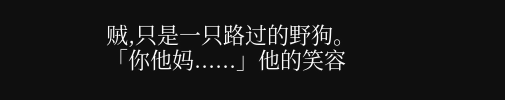贼,只是一只路过的野狗。
「你他妈......」他的笑容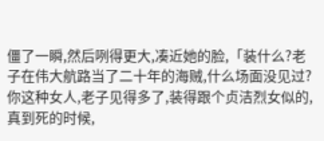僵了一瞬,然后咧得更大,凑近她的脸,「装什么?老子在伟大航路当了二十年的海贼,什么场面没见过?你这种女人,老子见得多了,装得跟个贞洁烈女似的,真到死的时候,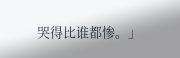哭得比谁都惨。」